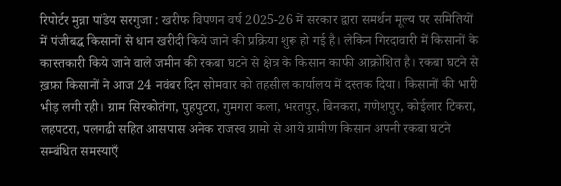रिपोर्टर मुन्ना पांडेय सरगुजा : खरीफ विपणन वर्ष 2025-26 में सरकार द्वारा समर्थन मूल्य पर समितियों में पंजीबद्ध किसानों से धान खरीदी किये जाने की प्रक्रिया शुरू हो गई है। लेकिन गिरदावारी में किसानों के कास्तकारी किये जाने वाले जमीन की रकबा घटने से क्षेत्र के किसान काफी आक्रोशित है। रकबा घटने से ख़फ़ा किसानों ने आज 24 नवंबर दिन सोमवार को तहसील कार्यालय में दस्तक दिया। किसानों की भारी भीड़ लगी रही। ग्राम सिरकोतंगा, पुहपुटरा, गुमगरा कला, भरतपुर, बिनकरा, गणेशपुर, कोईलार टिकरा, लहपटरा, पलगढी सहित आसपास अनेक राजस्व ग्रामो से आये ग्रामीण किसान अपनी रकबा घटने सम्बंधित समस्याएँ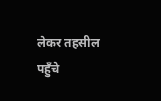लेकर तहसील पहुँचे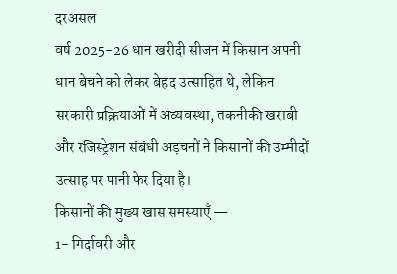दरअसल
वर्ष 2025-26 धान खरीदी सीजन में किसान अपनी धान बेचने को लेकर बेहद उत्साहित थे, लेकिन सरकारी प्रक्रियाओं में अव्यवस्था, तकनीकी खराबी और रजिस्ट्रेशन संबंधी अड़चनों ने किसानों की उम्मीदों उत्साह पर पानी फेर दिया है।
किसानों की मुख्य खास समस्याएँ —
1- गिर्दावरी और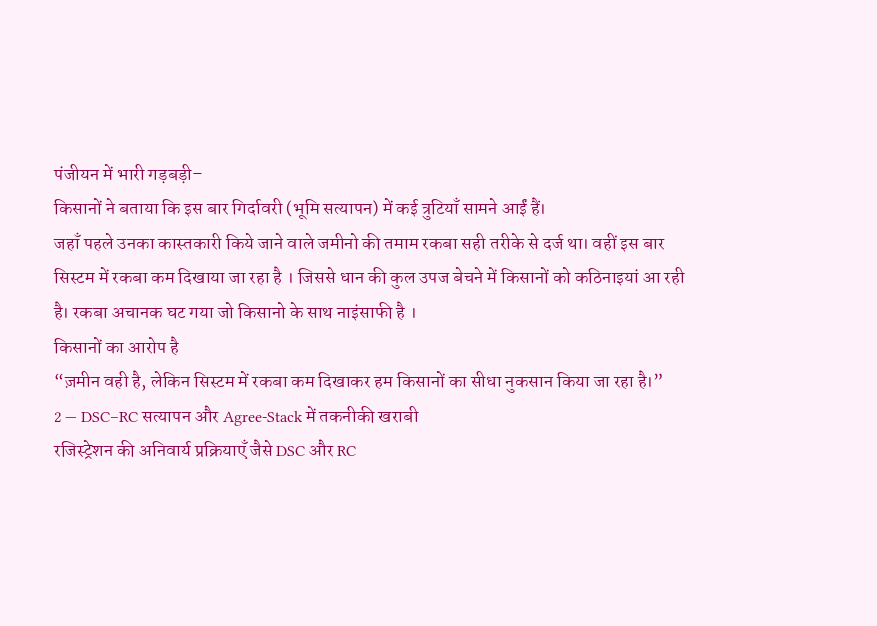पंजीयन में भारी गड़बड़ी–
किसानों ने बताया कि इस बार गिर्दावरी (भूमि सत्यापन) में कई त्रुटियाँ सामने आईं हैं।
जहाँ पहले उनका कास्तकारी किये जाने वाले जमीनो की तमाम रकबा सही तरीके से दर्ज था। वहीं इस बार सिस्टम में रकबा कम दिखाया जा रहा है । जिससे धान की कुल उपज बेचने में किसानों को कठिनाइयां आ रही है। रकबा अचानक घट गया जो किसानो के साथ नाइंसाफी है ।
किसानों का आरोप है
“ज़मीन वही है, लेकिन सिस्टम में रकबा कम दिखाकर हम किसानों का सीधा नुकसान किया जा रहा है।”
2 — DSC–RC सत्यापन और Agree-Stack में तकनीकी खराबी
रजिस्ट्रेशन की अनिवार्य प्रक्रियाएँ जैसे DSC और RC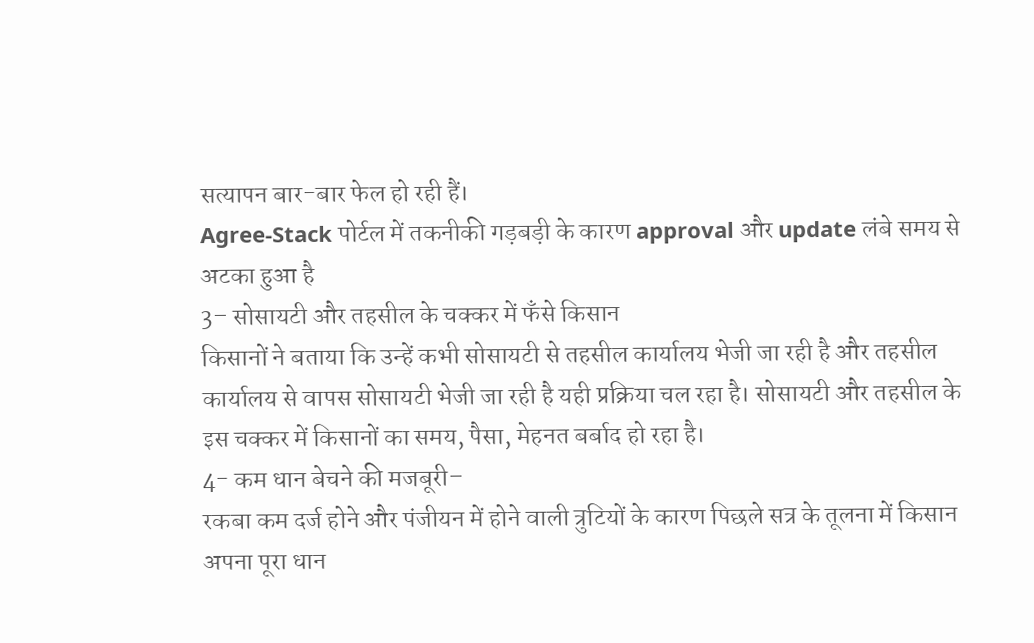सत्यापन बार-बार फेल हो रही हैं।
Agree-Stack पोर्टल में तकनीकी गड़बड़ी के कारण approval और update लंबे समय से अटका हुआ है
3– सोसायटी और तहसील के चक्कर में फँसे किसान
किसानों ने बताया कि उन्हें कभी सोसायटी से तहसील कार्यालय भेजी जा रही है और तहसील कार्यालय से वापस सोसायटी भेजी जा रही है यही प्रक्रिया चल रहा है। सोसायटी और तहसील के इस चक्कर में किसानों का समय, पैसा, मेहनत बर्बाद हो रहा है।
4- कम धान बेचने की मजबूरी–
रकबा कम दर्ज होने और पंजीयन में होने वाली त्रुटियों के कारण पिछले सत्र के तूलना में किसान अपना पूरा धान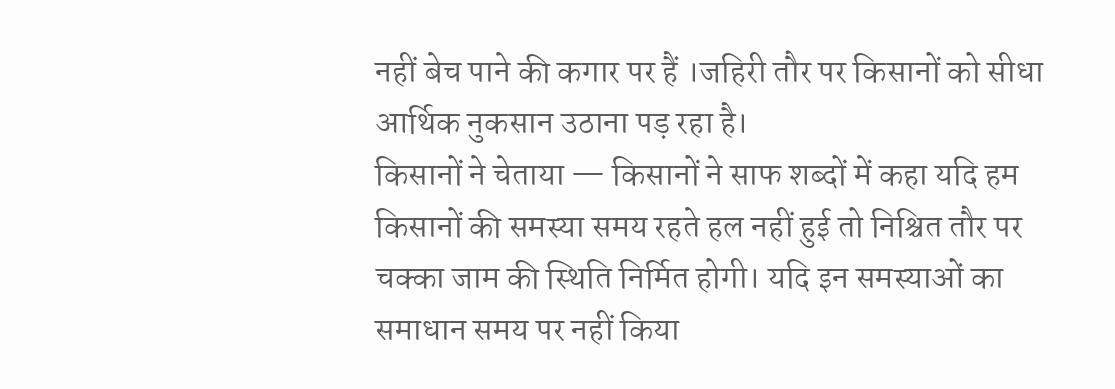नहीं बेच पाने की कगार पर हैं ।जहिरी तौर पर किसानों को सीधा आर्थिक नुकसान उठाना पड़ रहा है।
किसानों ने चेताया — किसानों ने साफ शब्दों में कहा यदि हम किसानों की समस्या समय रहते हल नहीं हुई तो निश्चित तौर पर चक्का जाम की स्थिति निर्मित होगी। यदि इन समस्याओं का समाधान समय पर नहीं किया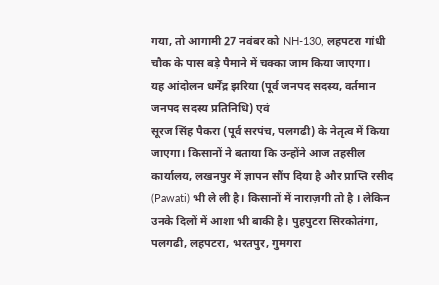गया, तो आगामी 27 नवंबर को NH-130, लहपटरा गांधी चौक के पास बड़े पैमाने में चक्का जाम किया जाएगा।
यह आंदोलन धर्मेंद्र झरिया (पूर्व जनपद सदस्य, वर्तमान जनपद सदस्य प्रतिनिधि) एवं
सूरज सिंह पैकरा (पूर्व सरपंच, पलगढी) के नेतृत्व में किया जाएगा। किसानों ने बताया कि उन्होंने आज तहसील कार्यालय, लखनपुर में ज्ञापन सौंप दिया है और प्राप्ति रसीद (Pawati) भी ले ली है। किसानों में नाराज़गी तो है । लेकिन उनके दिलों में आशा भी बाकी है। पुहपुटरा सिरकोतंगा, पलगढी, लहपटरा, भरतपुर, गुमगरा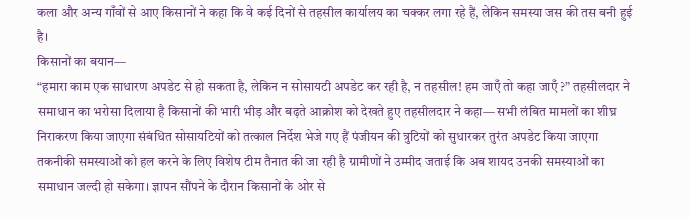कला और अन्य गाँवों से आए किसानों ने कहा कि वे कई दिनों से तहसील कार्यालय का चक्कर लगा रहे हैं, लेकिन समस्या जस की तस बनी हुई है।
किसानों का बयान—
“हमारा काम एक साधारण अपडेट से हो सकता है, लेकिन न सोसायटी अपडेट कर रही है, न तहसील! हम जाएँ तो कहा जाएँ ?” तहसीलदार ने समाधान का भरोसा दिलाया है किसानों की भारी भीड़ और बढ़ते आक्रोश को देखते हुए तहसीलदार ने कहा— सभी लंबित मामलों का शीघ्र निराकरण किया जाएगा संबंधित सोसायटियों को तत्काल निर्देश भेजे गए हैं पंजीयन की त्रुटियों को सुधारकर तुरंत अपडेट किया जाएगा
तकनीकी समस्याओं को हल करने के लिए विशेष टीम तैनात की जा रही है ग्रामीणों ने उम्मीद जताई कि अब शायद उनकी समस्याओं का समाधान जल्दी हो सकेगा। ज्ञापन सौंपने के दौरान किसानों के ओर से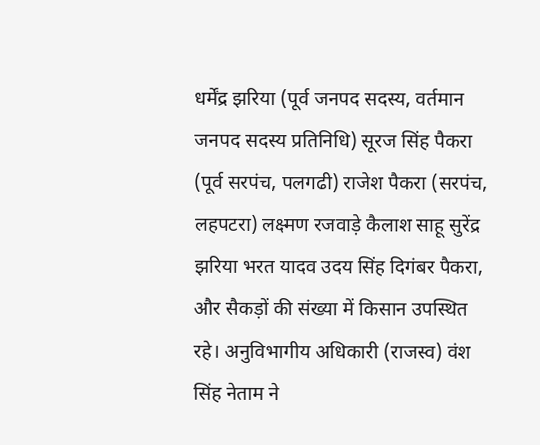धर्मेंद्र झरिया (पूर्व जनपद सदस्य, वर्तमान जनपद सदस्य प्रतिनिधि) सूरज सिंह पैकरा (पूर्व सरपंच, पलगढी) राजेश पैकरा (सरपंच, लहपटरा) लक्ष्मण रजवाड़े कैलाश साहू सुरेंद्र झरिया भरत यादव उदय सिंह दिगंबर पैकरा, और सैकड़ों की संख्या में किसान उपस्थित रहे। अनुविभागीय अधिकारी (राजस्व) वंश सिंह नेताम ने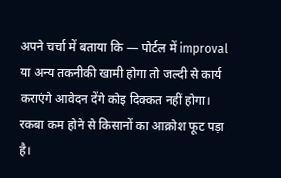अपने चर्चा में बताया कि — पोर्टल में improval या अन्य तकनीकी खामी होगा तो जल्दी से कार्य कराएंगे आवेदन देंगे कोइ दिक्कत नहीं होगा। रकबा कम होने से किसानों का आक्रोश फूट पड़ा है।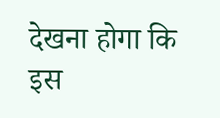देखना होगा कि इस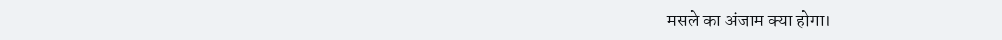मसले का अंजाम क्या होगा।